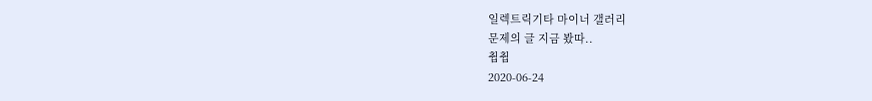일렉트릭기타 마이너 갤러리
문제의 글 지금 봤따..
췹췹
2020-06-24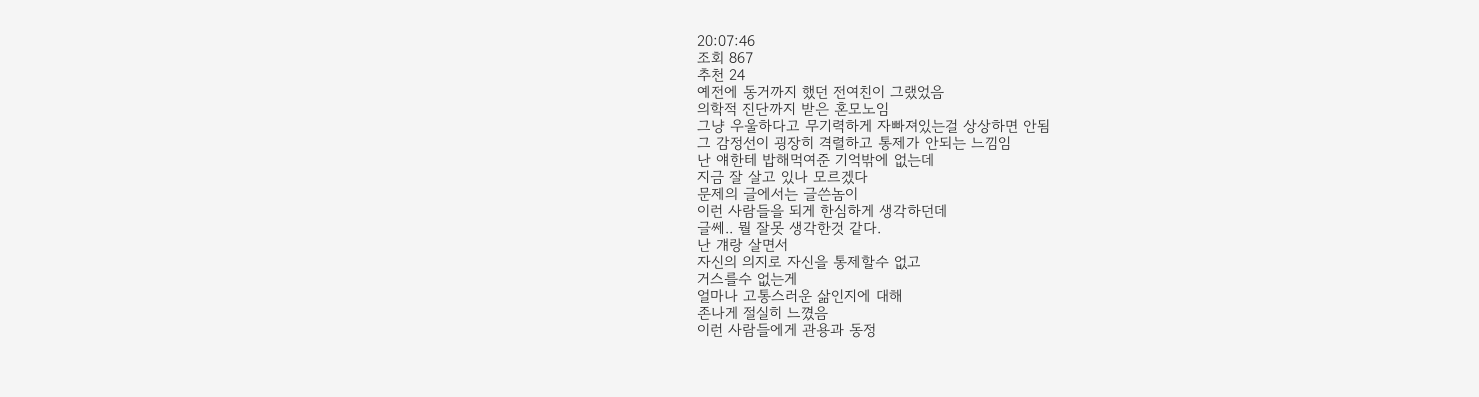20:07:46
조회 867
추천 24
예전에 동거까지 했던 전여친이 그랬었음
의학적 진단까지 받은 혼모노임
그냥 우울하다고 무기력하게 자빠져있는걸 상상하면 안됨
그 감정선이 굉장히 격렬하고 통제가 안되는 느낌임
난 얘한테 밥해먹여준 기억밖에 없는데
지금 잘 살고 있나 모르겠다
문제의 글에서는 글쓴놈이
이런 사람들을 되게 한심하게 생각하던데
글쎄.. 뭘 잘못 생각한것 같다.
난 걔랑 살면서
자신의 의지로 자신을 통제할수 없고
거스를수 없는게
얼마나 고통스러운 삶인지에 대해
존나게 절실히 느꼈음
이런 사람들에게 관용과 동정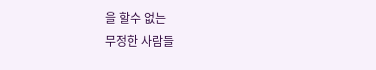을 할수 없는
무정한 사람들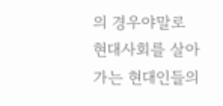의 경우야말로
현대사회를 살아가는 현대인들의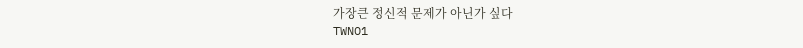가장큰 정신적 문제가 아닌가 싶다
TWNO1